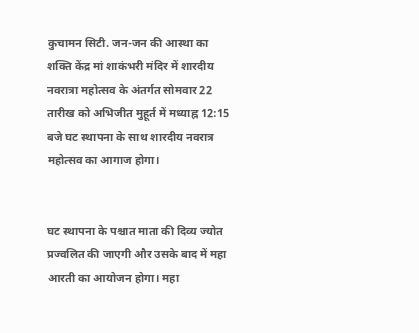कुचामन सिटी. जन-जन की आस्था का शक्ति केंद्र मां शाकंभरी मंदिर में शारदीय नवरात्रा महोत्सव के अंतर्गत सोमवार 22 तारीख को अभिजीत मुहूर्त में मध्याह्न 12:15 बजे घट स्थापना के साथ शारदीय नवरात्र महोत्सव का आगाज होगा।


घट स्थापना के पश्चात माता की दिव्य ज्योत प्रज्वलित की जाएगी और उसके बाद में महा आरती का आयोजन होगा। महा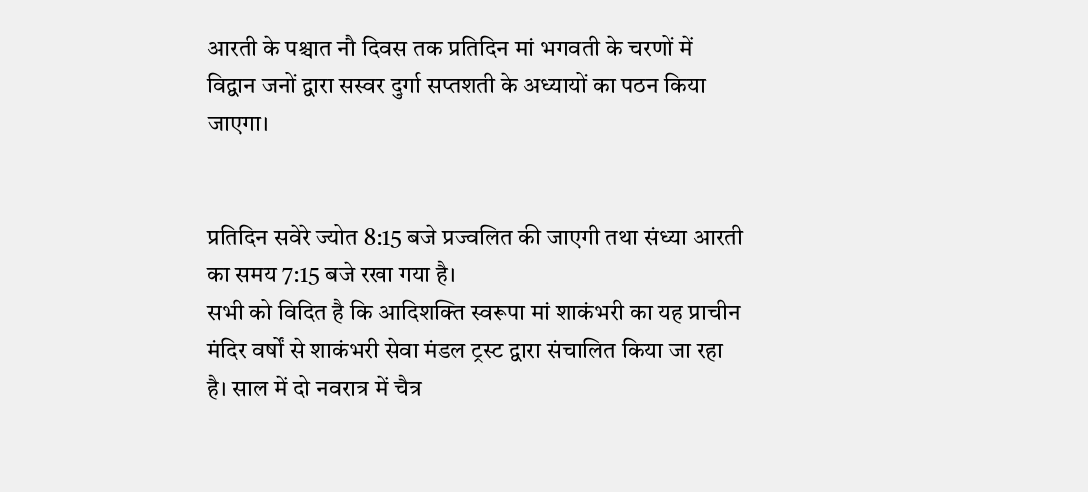आरती के पश्चात नौ दिवस तक प्रतिदिन मां भगवती के चरणों में विद्वान जनों द्वारा सस्वर दुर्गा सप्तशती के अध्यायों का पठन किया जाएगा।


प्रतिदिन सवेरे ज्योत 8:15 बजे प्रज्वलित की जाएगी तथा संध्या आरती का समय 7:15 बजे रखा गया है।
सभी को विदित है कि आदिशक्ति स्वरूपा मां शाकंभरी का यह प्राचीन मंदिर वर्षों से शाकंभरी सेवा मंडल ट्रस्ट द्वारा संचालित किया जा रहा है। साल में दो नवरात्र में चैत्र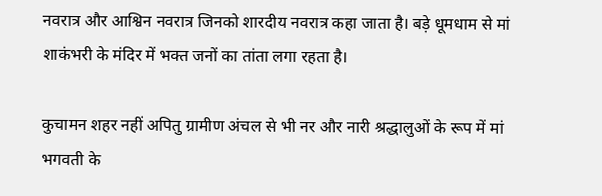नवरात्र और आश्विन नवरात्र जिनको शारदीय नवरात्र कहा जाता है। बड़े धूमधाम से मां शाकंभरी के मंदिर में भक्त जनों का तांता लगा रहता है।

कुचामन शहर नहीं अपितु ग्रामीण अंचल से भी नर और नारी श्रद्धालुओं के रूप में मां भगवती के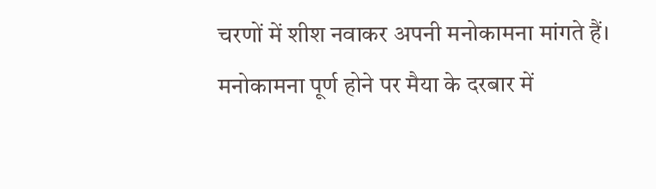चरणों में शीश नवाकर अपनी मनोकामना मांगते हैं। मनोकामना पूर्ण होने पर मैया के दरबार में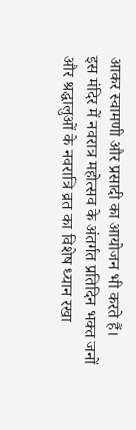आकर स्वामणी और प्रसादी का आयोजन भी करते हैं।
इस मंदिर में नवरात्र महोत्सव के अंतर्गत प्रतिदिन भक्त जनों और श्रद्धालुओं के नवरात्रि व्रत का विशेष ध्यान रखा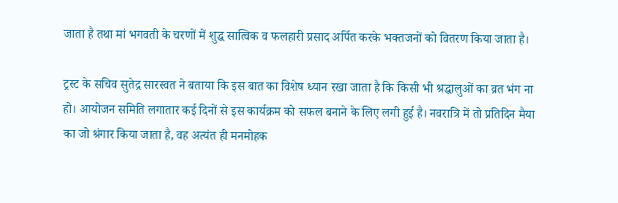जाता है तथा मां भगवती के चरणों में शुद्ध सात्विक व फलहारी प्रसाद अर्पित करके भक्तजनों को वितरण किया जाता है।

ट्रस्ट के सचिव सुतेद्र सारस्वत ने बताया कि इस बात का विशेष ध्यान रखा जाता है कि किसी भी श्रद्धालुओं का व्रत भंग ना हो। आयोजन समिति लगातार कई दिनों से इस कार्यक्रम को सफल बनाने के लिए लगी हुई है। नवरात्रि में तो प्रतिदिन मैया का जो श्रंगार किया जाता है, वह अत्यंत ही मनमोहक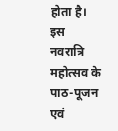होता है।
इस नवरात्रि महोत्सव के पाठ-पूजन एवं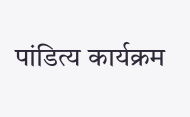पांडित्य कार्यक्रम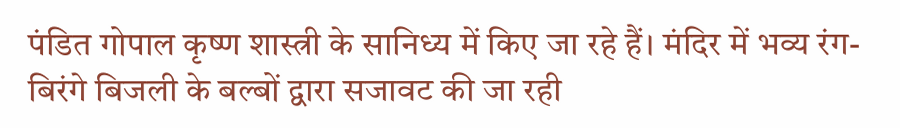पंडित गोपाल कृष्ण शास्त्री के सानिध्य में किए जा रहे हैं। मंदिर में भव्य रंग-बिरंगे बिजली के बल्बों द्वारा सजावट की जा रही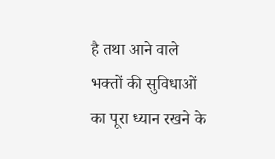है तथा आने वाले भक्तों की सुविधाओं का पूरा ध्यान रखने के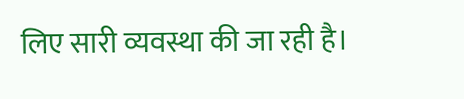लिए सारी व्यवस्था की जा रही है।